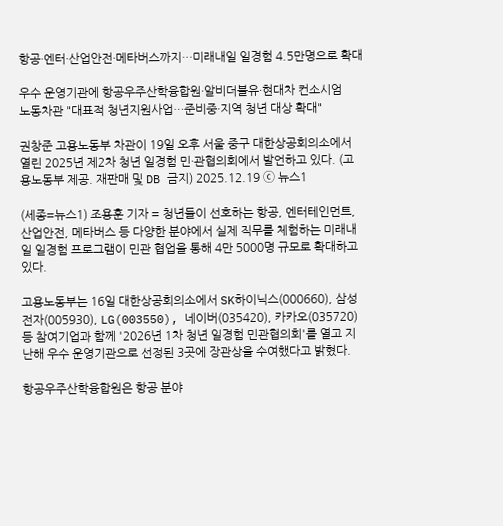항공·엔터·산업안전·메타버스까지…미래내일 일경험 4.5만명으로 확대

우수 운영기관에 항공우주산학융합원·알비더블유·현대차 컨소시엄
노동차관 "대표적 청년지원사업…준비중·지역 청년 대상 확대"

권창준 고용노동부 차관이 19일 오후 서울 중구 대한상공회의소에서 열린 2025년 제2차 청년 일경험 민·관협의회에서 발언하고 있다. (고용노동부 제공. 재판매 및 DB 금지) 2025.12.19 ⓒ 뉴스1

(세종=뉴스1) 조용훈 기자 = 청년들이 선호하는 항공, 엔터테인먼트, 산업안전, 메타버스 등 다양한 분야에서 실제 직무를 체험하는 미래내일 일경험 프로그램이 민관 협업을 통해 4만 5000명 규모로 확대하고 있다.

고용노동부는 16일 대한상공회의소에서 SK하이닉스(000660), 삼성전자(005930), LG(003550), 네이버(035420), 카카오(035720) 등 참여기업과 함께 '2026년 1차 청년 일경험 민관협의회'를 열고 지난해 우수 운영기관으로 선정된 3곳에 장관상을 수여했다고 밝혔다.

항공우주산학융합원은 항공 분야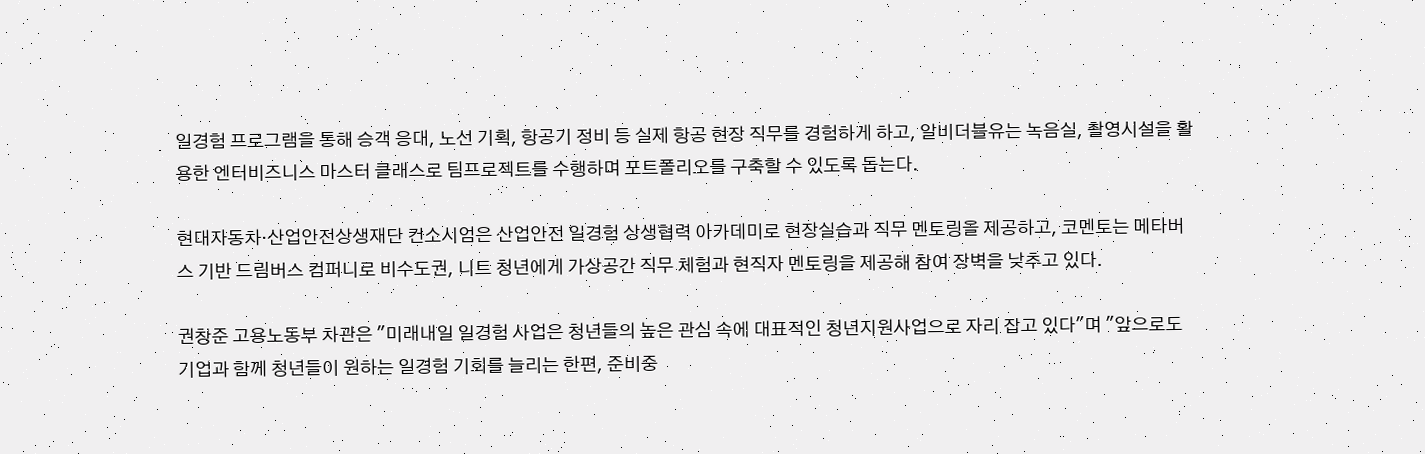일경험 프로그램을 통해 승객 응대, 노선 기획, 항공기 정비 등 실제 항공 현장 직무를 경험하게 하고, 알비더블유는 녹음실, 촬영시설을 활용한 엔터비즈니스 마스터 클래스로 팀프로젝트를 수행하며 포트폴리오를 구축할 수 있도록 돕는다.

현대자동차·산업안전상생재단 컨소시엄은 산업안전 일경험 상생협력 아카데미로 현장실습과 직무 멘토링을 제공하고, 코멘토는 메타버스 기반 드림버스 컴퍼니로 비수도권, 니트 청년에게 가상공간 직무 체험과 현직자 멘토링을 제공해 참여 장벽을 낮추고 있다.

권창준 고용노동부 차관은 "미래내일 일경험 사업은 청년들의 높은 관심 속에 대표적인 청년지원사업으로 자리 잡고 있다"며 "앞으로도 기업과 함께 청년들이 원하는 일경험 기회를 늘리는 한편, 준비중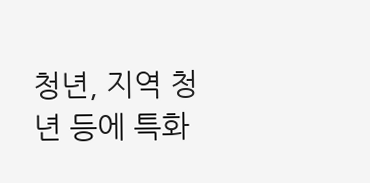청년, 지역 청년 등에 특화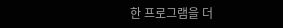한 프로그램을 더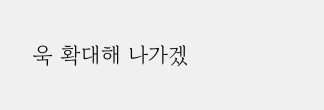욱 확대해 나가겠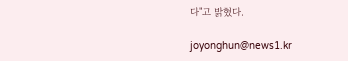다"고 밝혔다.

joyonghun@news1.kr